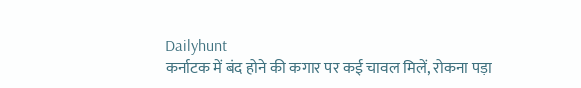Dailyhunt
कर्नाटक में बंद होने की कगार पर कई चावल मिलें, रोकना पड़ा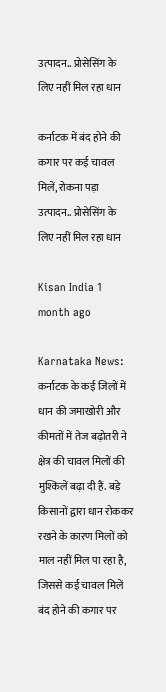उत्पादन.. प्रोसेसिंग के लिए नहीं मिल रहा धान

कर्नाटक में बंद होने की कगार पर कई चावल मिलें, रोकना पड़ा उत्पादन.. प्रोसेसिंग के लिए नहीं मिल रहा धान

Kisan India 1 month ago

Karnataka News: कर्नाटक के कई जिलों में धान की जमाखोरी और कीमतों में तेज बढ़ोतरी ने क्षेत्र की चावल मिलों की मुश्किलें बढ़ा दी हैं. बड़े किसानों द्वारा धान रोककर रखने के कारण मिलों को माल नहीं मिल पा रहा है, जिससे कई चावल मिलें बंद होने की कगार पर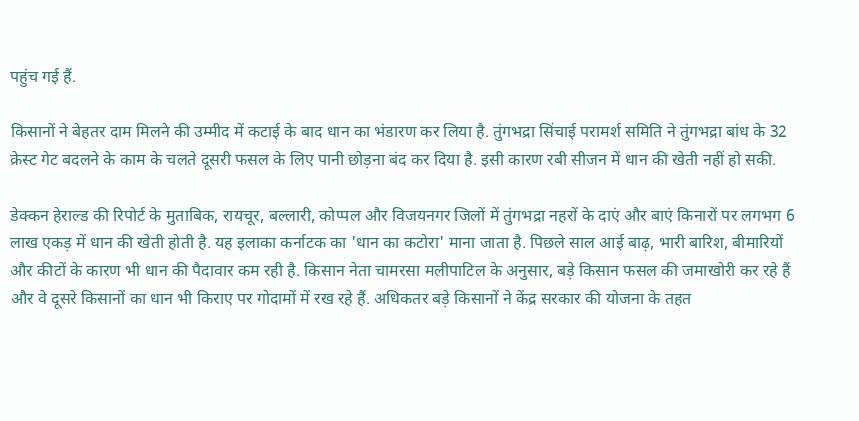पहुंच गई हैं.

किसानों ने बेहतर दाम मिलने की उम्मीद में कटाई के बाद धान का भंडारण कर लिया है. तुंगभद्रा सिंचाई परामर्श समिति ने तुंगभद्रा बांध के 32 क्रेस्ट गेट बदलने के काम के चलते दूसरी फसल के लिए पानी छोड़ना बंद कर दिया है. इसी कारण रबी सीजन में धान की खेती नहीं हो सकी.

डेक्कन हेराल्ड की रिपोर्ट के मुताबिक, रायचूर, बल्लारी, कोप्पल और विजयनगर जिलों में तुंगभद्रा नहरों के दाएं और बाएं किनारों पर लगभग 6 लाख एकड़ में धान की खेती होती है. यह इलाका कर्नाटक का 'धान का कटोरा' माना जाता है. पिछले साल आई बाढ़, भारी बारिश, बीमारियों और कीटों के कारण भी धान की पैदावार कम रही है. किसान नेता चामरसा मलीपाटिल के अनुसार, बड़े किसान फसल की जमाखोरी कर रहे हैं और वे दूसरे किसानों का धान भी किराए पर गोदामों में रख रहे हैं. अधिकतर बड़े किसानों ने केंद्र सरकार की योजना के तहत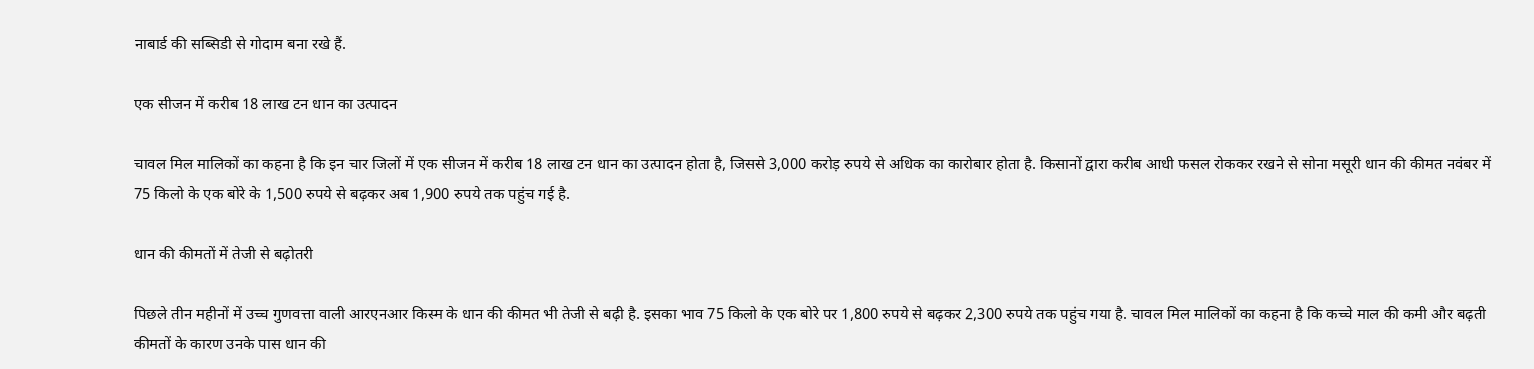नाबार्ड की सब्सिडी से गोदाम बना रखे हैं.

एक सीजन में करीब 18 लाख टन धान का उत्पादन

चावल मिल मालिकों का कहना है कि इन चार जिलों में एक सीजन में करीब 18 लाख टन धान का उत्पादन होता है, जिससे 3,000 करोड़ रुपये से अधिक का कारोबार होता है. किसानों द्वारा करीब आधी फसल रोककर रखने से सोना मसूरी धान की कीमत नवंबर में 75 किलो के एक बोरे के 1,500 रुपये से बढ़कर अब 1,900 रुपये तक पहुंच गई है.

धान की कीमतों में तेजी से बढ़ोतरी

पिछले तीन महीनों में उच्च गुणवत्ता वाली आरएनआर किस्म के धान की कीमत भी तेजी से बढ़ी है. इसका भाव 75 किलो के एक बोरे पर 1,800 रुपये से बढ़कर 2,300 रुपये तक पहुंच गया है. चावल मिल मालिकों का कहना है कि कच्चे माल की कमी और बढ़ती कीमतों के कारण उनके पास धान की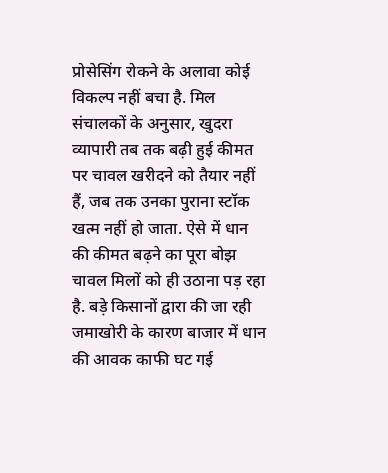प्रोसेसिंग रोकने के अलावा कोई विकल्प नहीं बचा है. मिल संचालकों के अनुसार, खुदरा व्यापारी तब तक बढ़ी हुई कीमत पर चावल खरीदने को तैयार नहीं हैं, जब तक उनका पुराना स्टॉक खत्म नहीं हो जाता. ऐसे में धान की कीमत बढ़ने का पूरा बोझ चावल मिलों को ही उठाना पड़ रहा है. बड़े किसानों द्वारा की जा रही जमाखोरी के कारण बाजार में धान की आवक काफी घट गई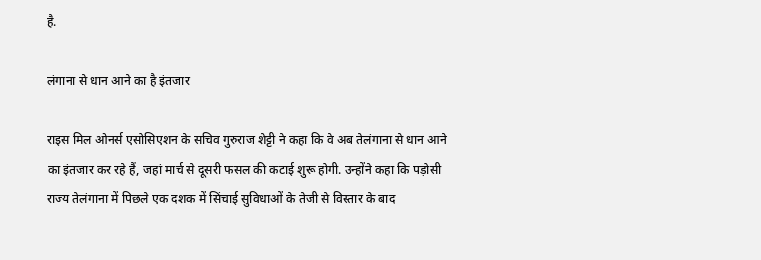है.

लंगाना से धान आने का है इंतजार

राइस मिल ओनर्स एसोसिएशन के सचिव गुरुराज शेट्टी ने कहा कि वे अब तेलंगाना से धान आने का इंतजार कर रहे हैं, जहां मार्च से दूसरी फसल की कटाई शुरू होगी. उन्होंने कहा कि पड़ोसी राज्य तेलंगाना में पिछले एक दशक में सिंचाई सुविधाओं के तेजी से विस्तार के बाद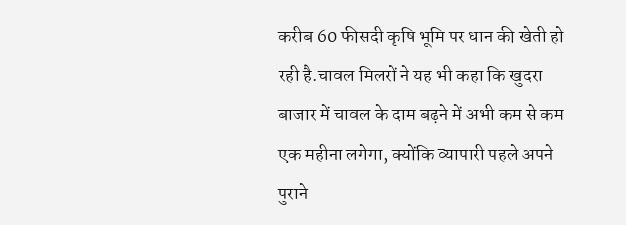करीब 60 फीसदी कृषि भूमि पर धान की खेती हो रही है.चावल मिलरों ने यह भी कहा कि खुदरा बाजार में चावल के दाम बढ़ने में अभी कम से कम एक महीना लगेगा, क्योंकि व्यापारी पहले अपने पुराने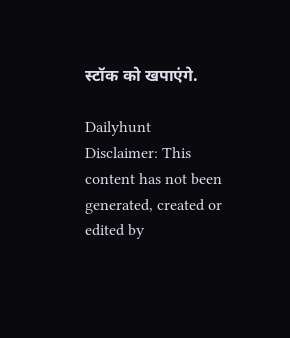स्टॉक को खपाएंगे.

Dailyhunt
Disclaimer: This content has not been generated, created or edited by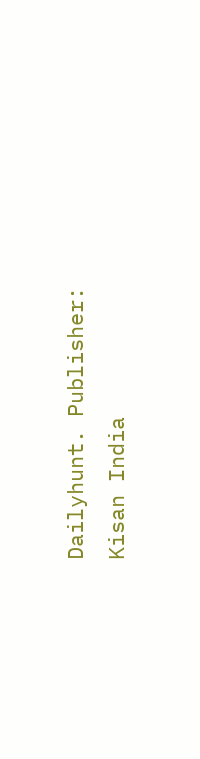Dailyhunt. Publisher: Kisan India